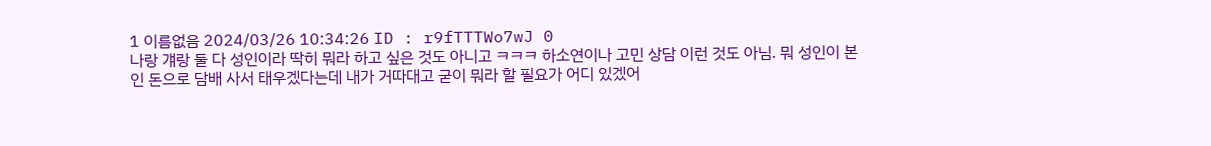1 이름없음 2024/03/26 10:34:26 ID : r9fTTTWo7wJ 0
나랑 걔랑 둘 다 성인이라 딱히 뭐라 하고 싶은 것도 아니고 ㅋㅋㅋ 하소연이나 고민 상담 이런 것도 아님. 뭐 성인이 본인 돈으로 담배 사서 태우겠다는데 내가 거따대고 굳이 뭐라 할 필요가 어디 있겠어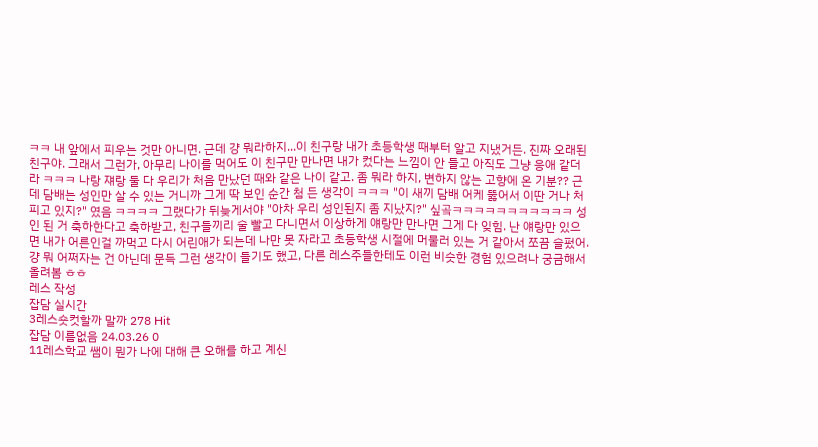ㅋㅋ 내 앞에서 피우는 것만 아니면. 근데 걍 뭐라하지...이 친구랑 내가 초등학생 때부터 알고 지냈거든. 진짜 오래된 친구야. 그래서 그런가, 아무리 나이를 먹어도 이 친구만 만나면 내가 컸다는 느낌이 안 들고 아직도 그냥 응애 같더라 ㅋㅋㅋ 나랑 쟤랑 둘 다 우리가 처음 만났던 때와 같은 나이 같고. 좀 뭐라 하지, 변하지 않는 고향에 온 기분?? 근데 담배는 성인만 살 수 있는 거니까 그게 딱 보인 순간 첨 든 생각이 ㅋㅋㅋ "이 새끼 담배 어케 뚫어서 이딴 거나 처피고 있지?" 였음 ㅋㅋㅋㅋ 그랬다가 뒤늦게서야 "아차 우리 성인된지 좀 지났지?" 싶곸ㅋㅋㅋㅋㅋㅋㅋㅋㅋㅋㅋ 성인 된 거 축하한다고 축하받고, 친구들끼리 술 빨고 다니면서 이상하게 얘랑만 만나면 그게 다 잊힘. 난 얘랑만 있으면 내가 어른인걸 까먹고 다시 어린애가 되는데 나만 못 자라고 초등학생 시절에 머물러 있는 거 같아서 쪼끔 슬펐어. 걍 뭐 어쩌자는 건 아닌데 문득 그런 생각이 들기도 했고, 다른 레스주들한테도 이런 비슷한 경험 있으려나 궁금해서 올려봄 ㅎㅎ
레스 작성
잡담 실시간
3레스숏컷할까 말까 278 Hit
잡담 이름없음 24.03.26 0
11레스학교 쌤이 뭔가 나에 대해 큰 오해를 하고 계신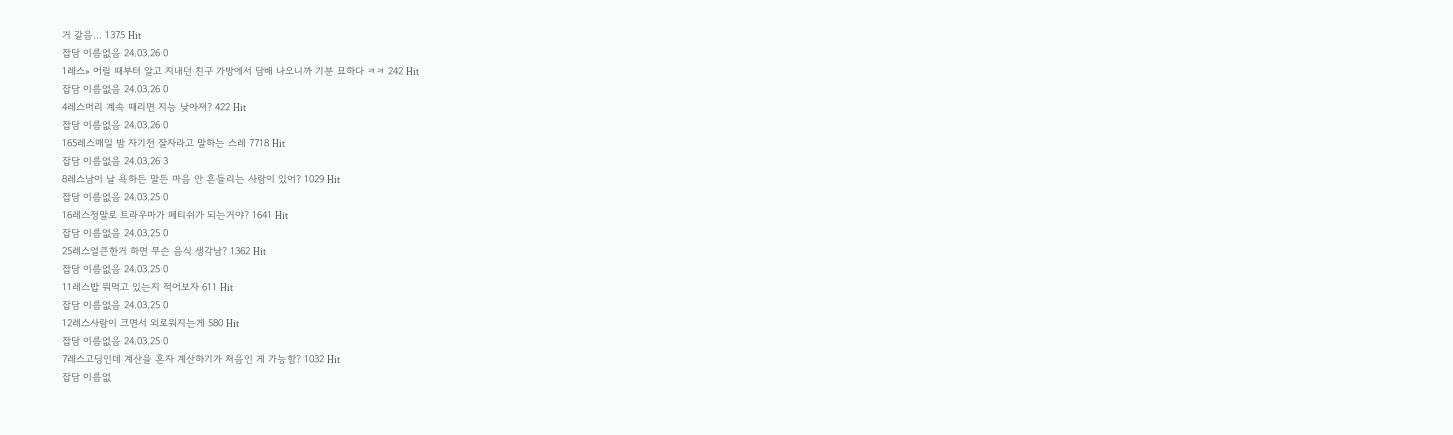거 같음… 1375 Hit
잡담 이름없음 24.03.26 0
1레스» 어릴 때부터 알고 지내던 친구 가방에서 담배 나오니까 기분 묘하다 ㅋㅋ 242 Hit
잡담 이름없음 24.03.26 0
4레스머리 계속 때리면 지능 낮아져? 422 Hit
잡담 이름없음 24.03.26 0
165레스매일 밤 자기전 잘자라고 말하는 스레 7718 Hit
잡담 이름없음 24.03.26 3
8레스남이 날 욕하든 말든 마음 안 흔들리는 사람이 있어? 1029 Hit
잡담 이름없음 24.03.25 0
16레스정말로 트라우마가 페티쉬가 되는거야? 1641 Hit
잡담 이름없음 24.03.25 0
25레스얼큰한거 하면 무슨 음식 생각남? 1362 Hit
잡담 이름없음 24.03.25 0
11레스밥 뭐먹고 있는지 적어보자 611 Hit
잡담 이름없음 24.03.25 0
12레스사람이 크면서 외로워지는게 580 Hit
잡담 이름없음 24.03.25 0
7레스고딩인데 계산을 혼자 계산하기가 처음인 게 가능함? 1032 Hit
잡담 이름없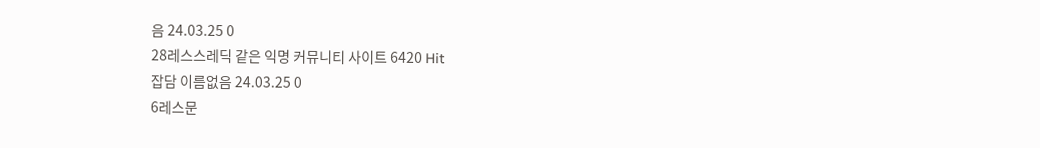음 24.03.25 0
28레스스레딕 같은 익명 커뮤니티 사이트 6420 Hit
잡담 이름없음 24.03.25 0
6레스문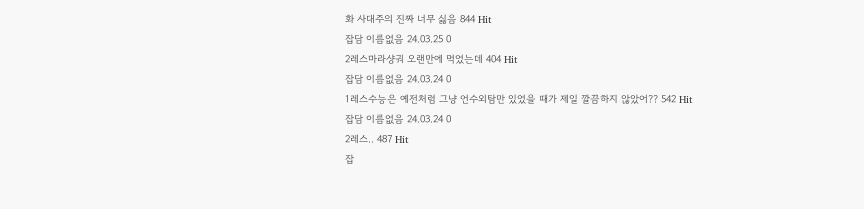화 사대주의 진짜 너무 싫음 844 Hit
잡담 이름없음 24.03.25 0
2레스마라샹궈 오랜만에 먹었는데 404 Hit
잡담 이름없음 24.03.24 0
1레스수능은 예전처럼 그냥 언수외탐만 있었을 때가 제일 깔끔하지 않았어?? 542 Hit
잡담 이름없음 24.03.24 0
2레스.. 487 Hit
잡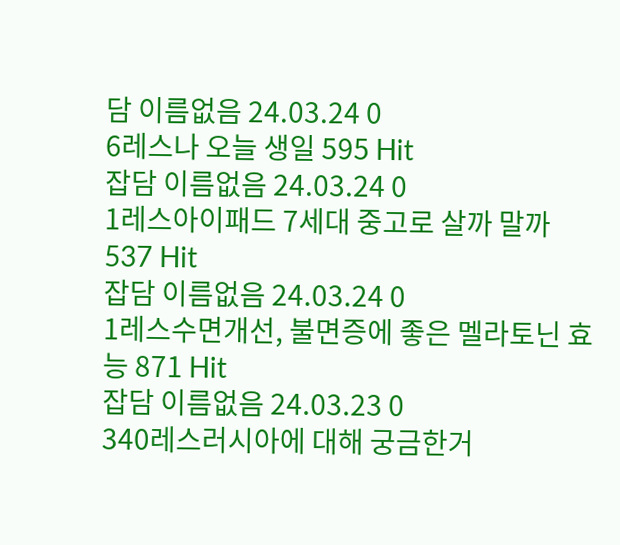담 이름없음 24.03.24 0
6레스나 오늘 생일 595 Hit
잡담 이름없음 24.03.24 0
1레스아이패드 7세대 중고로 살까 말까 537 Hit
잡담 이름없음 24.03.24 0
1레스수면개선, 불면증에 좋은 멜라토닌 효능 871 Hit
잡담 이름없음 24.03.23 0
340레스러시아에 대해 궁금한거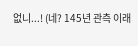없니...! (네? 145년 관측 이래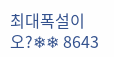최대폭설이오?❄❄ 8643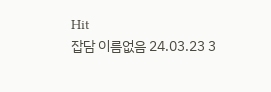Hit
잡담 이름없음 24.03.23 3